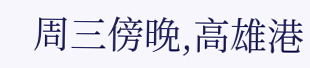周三傍晚,高雄港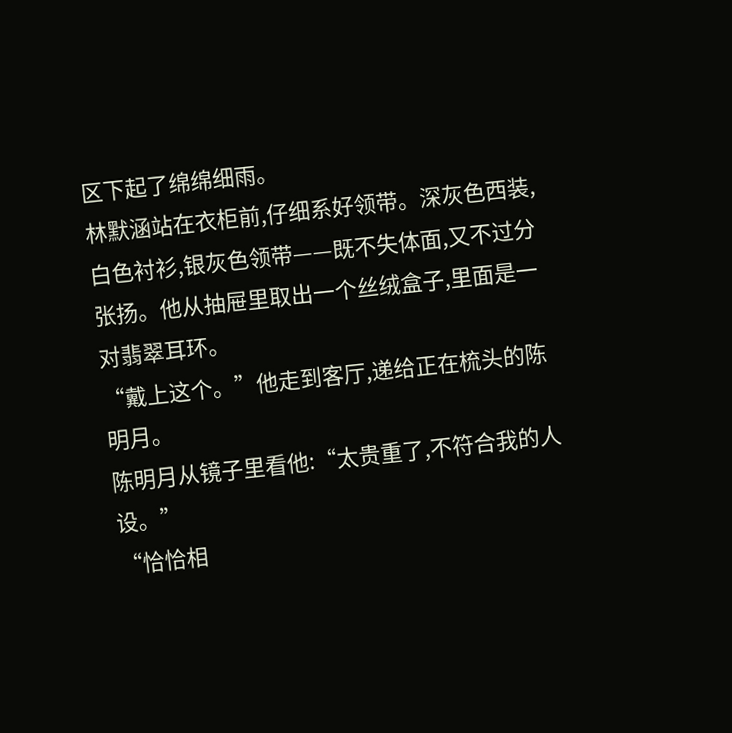区下起了绵绵细雨。
林默涵站在衣柜前,仔细系好领带。深灰色西装,白色衬衫,银灰色领带——既不失体面,又不过分张扬。他从抽屉里取出一个丝绒盒子,里面是一对翡翠耳环。
“戴上这个。”他走到客厅,递给正在梳头的陈明月。
陈明月从镜子里看他:“太贵重了,不符合我的人设。”
“恰恰相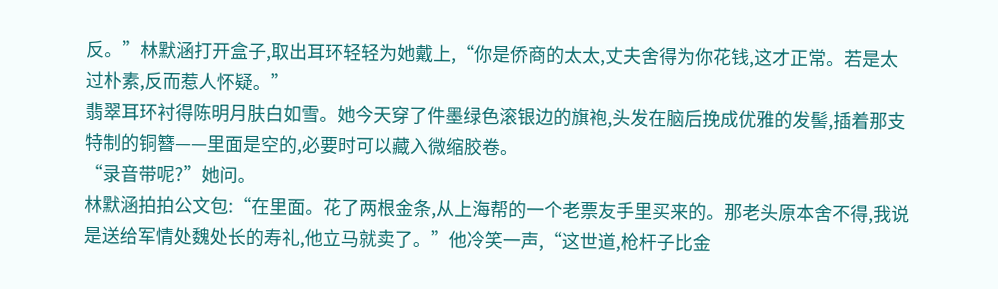反。”林默涵打开盒子,取出耳环轻轻为她戴上,“你是侨商的太太,丈夫舍得为你花钱,这才正常。若是太过朴素,反而惹人怀疑。”
翡翠耳环衬得陈明月肤白如雪。她今天穿了件墨绿色滚银边的旗袍,头发在脑后挽成优雅的发髻,插着那支特制的铜簪——里面是空的,必要时可以藏入微缩胶卷。
“录音带呢?”她问。
林默涵拍拍公文包:“在里面。花了两根金条,从上海帮的一个老票友手里买来的。那老头原本舍不得,我说是送给军情处魏处长的寿礼,他立马就卖了。”他冷笑一声,“这世道,枪杆子比金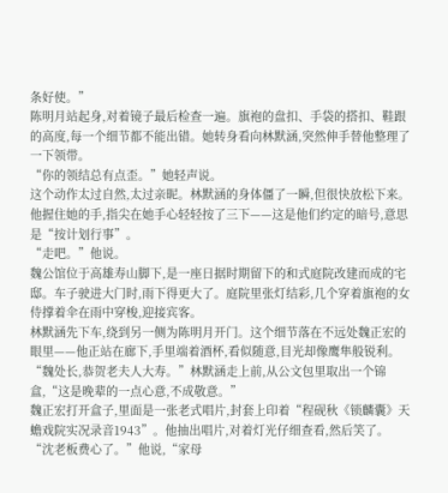条好使。”
陈明月站起身,对着镜子最后检查一遍。旗袍的盘扣、手袋的搭扣、鞋跟的高度,每一个细节都不能出错。她转身看向林默涵,突然伸手替他整理了一下领带。
“你的领结总有点歪。”她轻声说。
这个动作太过自然,太过亲昵。林默涵的身体僵了一瞬,但很快放松下来。他握住她的手,指尖在她手心轻轻按了三下——这是他们约定的暗号,意思是“按计划行事”。
“走吧。”他说。
魏公馆位于高雄寿山脚下,是一座日据时期留下的和式庭院改建而成的宅邸。车子驶进大门时,雨下得更大了。庭院里张灯结彩,几个穿着旗袍的女侍撑着伞在雨中穿梭,迎接宾客。
林默涵先下车,绕到另一侧为陈明月开门。这个细节落在不远处魏正宏的眼里——他正站在廊下,手里端着酒杯,看似随意,目光却像鹰隼般锐利。
“魏处长,恭贺老夫人大寿。”林默涵走上前,从公文包里取出一个锦盒,“这是晚辈的一点心意,不成敬意。”
魏正宏打开盒子,里面是一张老式唱片,封套上印着“程砚秋《锁麟囊》天蟾戏院实况录音1943”。他抽出唱片,对着灯光仔细查看,然后笑了。
“沈老板费心了。”他说,“家母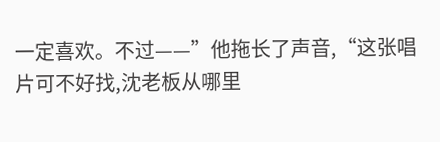一定喜欢。不过——”他拖长了声音,“这张唱片可不好找,沈老板从哪里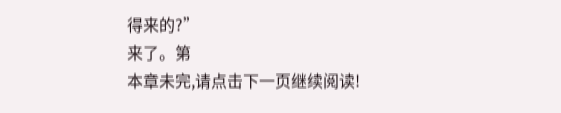得来的?”
来了。第
本章未完,请点击下一页继续阅读!